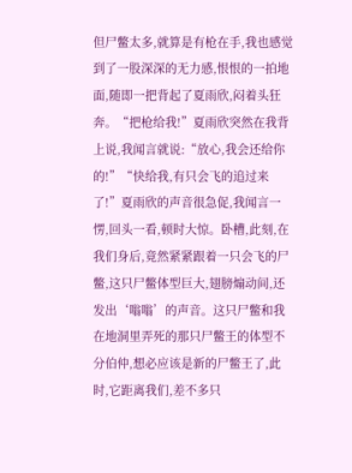但尸鳖太多,就算是有枪在手,我也感觉到了一股深深的无力感,恨恨的一拍地面,随即一把背起了夏雨欣,闷着头狂奔。“把枪给我!”夏雨欣突然在我背上说,我闻言就说:“放心,我会还给你的!”“快给我,有只会飞的追过来了!”夏雨欣的声音很急促,我闻言一愣,回头一看,顿时大惊。卧槽,此刻,在我们身后,竟然紧紧跟着一只会飞的尸鳖,这只尸鳖体型巨大,翅膀煽动间,还发出‘嗡嗡’的声音。这只尸鳖和我在地洞里弄死的那只尸鳖王的体型不分伯仲,想必应该是新的尸鳖王了,此时,它距离我们,差不多只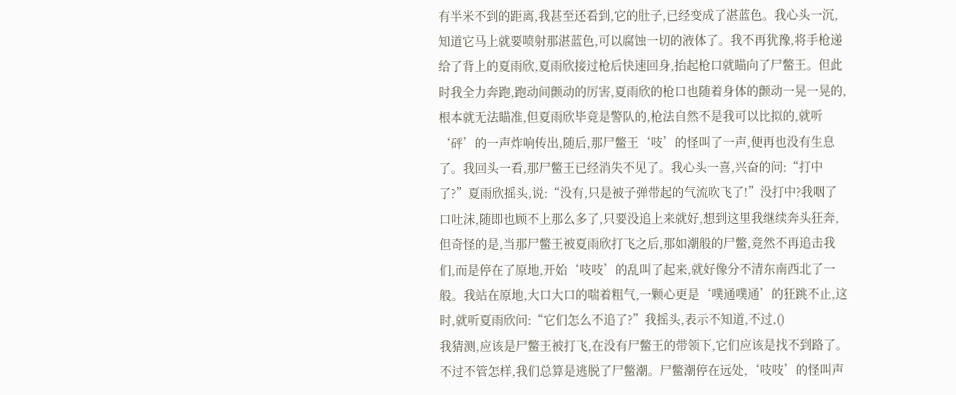有半米不到的距离,我甚至还看到,它的肚子,已经变成了湛蓝色。我心头一沉,知道它马上就要喷射那湛蓝色,可以腐蚀一切的液体了。我不再犹豫,将手枪递给了背上的夏雨欣,夏雨欣接过枪后快速回身,抬起枪口就瞄向了尸鳖王。但此时我全力奔跑,跑动间颤动的厉害,夏雨欣的枪口也随着身体的颤动一晃一晃的,根本就无法瞄准,但夏雨欣毕竟是警队的,枪法自然不是我可以比拟的,就听‘砰’的一声炸响传出,随后,那尸鳖王‘吱’的怪叫了一声,便再也没有生息了。我回头一看,那尸鳖王已经消失不见了。我心头一喜,兴奋的问:“打中了?”夏雨欣摇头,说:“没有,只是被子弹带起的气流吹飞了!”没打中?我咽了口吐沫,随即也顾不上那么多了,只要没追上来就好,想到这里我继续奔头狂奔,但奇怪的是,当那尸鳖王被夏雨欣打飞之后,那如潮般的尸鳖,竟然不再追击我们,而是停在了原地,开始‘吱吱’的乱叫了起来,就好像分不清东南西北了一般。我站在原地,大口大口的喘着粗气,一颗心更是‘噗通噗通’的狂跳不止,这时,就听夏雨欣问:“它们怎么不追了?”我摇头,表示不知道,不过,()
我猜测,应该是尸鳖王被打飞,在没有尸鳖王的带领下,它们应该是找不到路了。不过不管怎样,我们总算是逃脱了尸鳖潮。尸鳖潮停在远处,‘吱吱’的怪叫声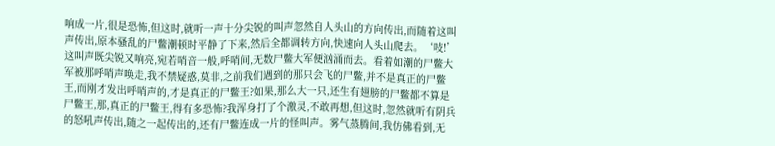响成一片,很是恐怖,但这时,就听一声十分尖锐的叫声忽然自人头山的方向传出,而随着这叫声传出,原本骚乱的尸鳖潮顿时平静了下来,然后全都调转方向,快速向人头山爬去。‘吱!’这叫声既尖锐又响亮,宛若哨音一般,呼哨间,无数尸鳖大军便汹涌而去。看着如潮的尸鳖大军被那呼哨声唤走,我不禁疑惑,莫非,之前我们遇到的那只会飞的尸鳖,并不是真正的尸鳖王,而刚才发出呼哨声的,才是真正的尸鳖王?如果,那么大一只,还生有翅膀的尸鳖都不算是尸鳖王,那,真正的尸鳖王,得有多恐怖?我浑身打了个激灵,不敢再想,但这时,忽然就听有阴兵的怒吼声传出,随之一起传出的,还有尸鳖连成一片的怪叫声。雾气蒸腾间,我仿佛看到,无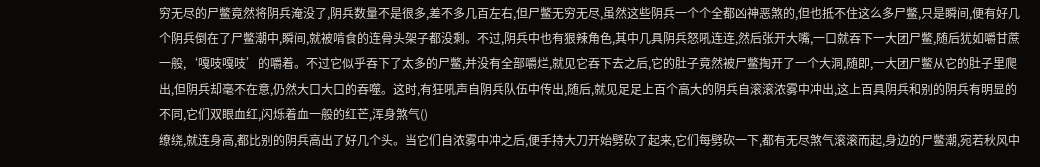穷无尽的尸鳖竟然将阴兵淹没了,阴兵数量不是很多,差不多几百左右,但尸鳖无穷无尽,虽然这些阴兵一个个全都凶神恶煞的,但也抵不住这么多尸鳖,只是瞬间,便有好几个阴兵倒在了尸鳖潮中,瞬间,就被啃食的连骨头架子都没剩。不过,阴兵中也有狠辣角色,其中几具阴兵怒吼连连,然后张开大嘴,一口就吞下一大团尸鳖,随后犹如嚼甘蔗一般,‘嘎吱嘎吱’的嚼着。不过它似乎吞下了太多的尸鳖,并没有全部嚼烂,就见它吞下去之后,它的肚子竟然被尸鳖掏开了一个大洞,随即,一大团尸鳖从它的肚子里爬出,但阴兵却毫不在意,仍然大口大口的吞噬。这时,有狂吼声自阴兵队伍中传出,随后,就见足足上百个高大的阴兵自滚滚浓雾中冲出,这上百具阴兵和别的阴兵有明显的不同,它们双眼血红,闪烁着血一般的红芒,浑身煞气()
缭绕,就连身高,都比别的阴兵高出了好几个头。当它们自浓雾中冲之后,便手持大刀开始劈砍了起来,它们每劈砍一下,都有无尽煞气滚滚而起,身边的尸鳖潮,宛若秋风中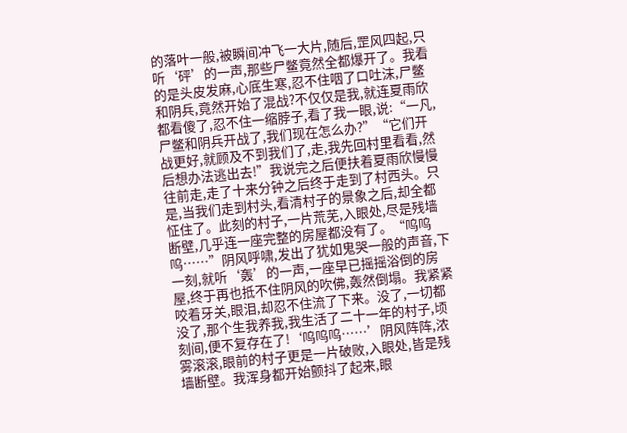的落叶一般,被瞬间冲飞一大片,随后,罡风四起,只听‘砰’的一声,那些尸鳖竟然全都爆开了。我看的是头皮发麻,心底生寒,忍不住咽了口吐沫,尸鳖和阴兵,竟然开始了混战?不仅仅是我,就连夏雨欣都看傻了,忍不住一缩脖子,看了我一眼,说:“一凡,尸鳖和阴兵开战了,我们现在怎么办?”“它们开战更好,就顾及不到我们了,走,我先回村里看看,然后想办法逃出去!”我说完之后便扶着夏雨欣慢慢往前走,走了十来分钟之后终于走到了村西头。只是,当我们走到村头,看清村子的景象之后,却全都怔住了。此刻的村子,一片荒芜,入眼处,尽是残墙断壁,几乎连一座完整的房屋都没有了。“呜呜呜……”阴风呼啸,发出了犹如鬼哭一般的声音,下一刻,就听‘轰’的一声,一座早已摇摇浴倒的房屋,终于再也抵不住阴风的吹佛,轰然倒塌。我紧紧咬着牙关,眼泪,却忍不住流了下来。没了,一切都没了,那个生我养我,我生活了二十一年的村子,顷刻间,便不复存在了!‘呜呜呜……’阴风阵阵,浓雾滚滚,眼前的村子更是一片破败,入眼处,皆是残墙断壁。我浑身都开始颤抖了起来,眼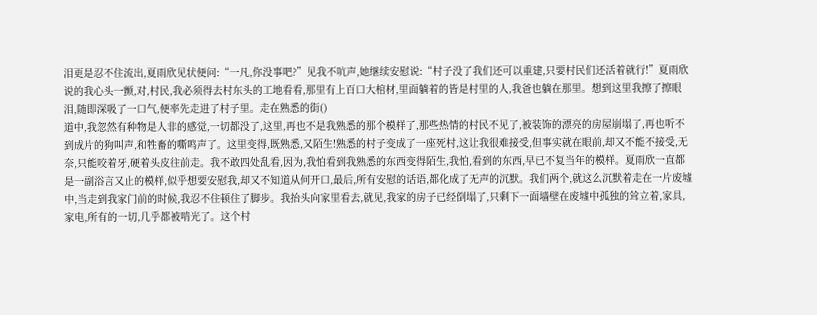泪更是忍不住流出,夏雨欣见状便问:“一凡,你没事吧?”见我不吭声,她继续安慰说:“村子没了我们还可以重建,只要村民们还活着就行!”夏雨欣说的我心头一颤,对,村民,我必须得去村东头的工地看看,那里有上百口大棺材,里面躺着的皆是村里的人,我爸也躺在那里。想到这里我擦了擦眼泪,随即深吸了一口气,便率先走进了村子里。走在熟悉的街()
道中,我忽然有种物是人非的感觉,一切都没了,这里,再也不是我熟悉的那个模样了,那些热情的村民不见了,被装饰的漂亮的房屋崩塌了,再也听不到成片的狗叫声,和牲畜的嘶鸣声了。这里变得,既熟悉,又陌生!熟悉的村子变成了一座死村,这让我很难接受,但事实就在眼前,却又不能不接受,无奈,只能咬着牙,硬着头皮往前走。我不敢四处乱看,因为,我怕看到我熟悉的东西变得陌生,我怕,看到的东西,早已不复当年的模样。夏雨欣一直都是一副浴言又止的模样,似乎想要安慰我,却又不知道从何开口,最后,所有安慰的话语,都化成了无声的沉默。我们两个,就这么沉默着走在一片废墟中,当走到我家门前的时候,我忍不住顿住了脚步。我抬头向家里看去,就见,我家的房子已经倒塌了,只剩下一面墙壁在废墟中孤独的耸立着,家具,家电,所有的一切,几乎都被啃光了。这个村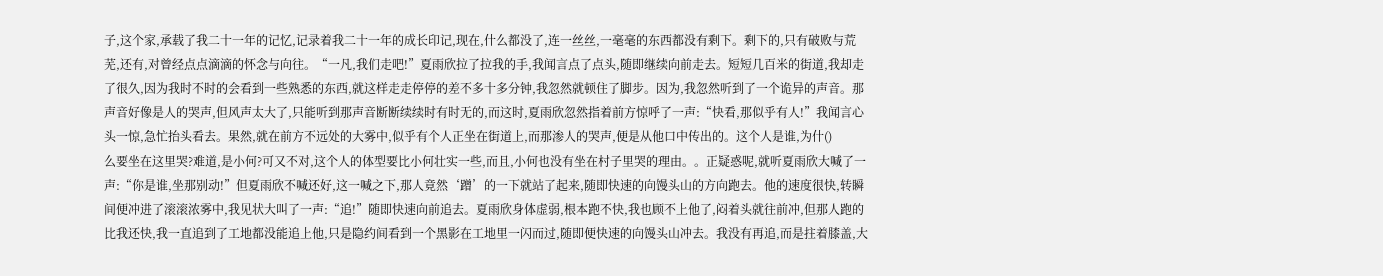子,这个家,承载了我二十一年的记忆,记录着我二十一年的成长印记,现在,什么都没了,连一丝丝,一毫毫的东西都没有剩下。剩下的,只有破败与荒芜,还有,对曾经点点滴滴的怀念与向往。“一凡,我们走吧!”夏雨欣拉了拉我的手,我闻言点了点头,随即继续向前走去。短短几百米的街道,我却走了很久,因为我时不时的会看到一些熟悉的东西,就这样走走停停的差不多十多分钟,我忽然就顿住了脚步。因为,我忽然听到了一个诡异的声音。那声音好像是人的哭声,但风声太大了,只能听到那声音断断续续时有时无的,而这时,夏雨欣忽然指着前方惊呼了一声:“快看,那似乎有人!”我闻言心头一惊,急忙抬头看去。果然,就在前方不远处的大雾中,似乎有个人正坐在街道上,而那渗人的哭声,便是从他口中传出的。这个人是谁,为什()
么要坐在这里哭?难道,是小何?可又不对,这个人的体型要比小何壮实一些,而且,小何也没有坐在村子里哭的理由。。正疑惑呢,就听夏雨欣大喊了一声:“你是谁,坐那别动!”但夏雨欣不喊还好,这一喊之下,那人竟然‘蹭’的一下就站了起来,随即快速的向馒头山的方向跑去。他的速度很快,转瞬间便冲进了滚滚浓雾中,我见状大叫了一声:“追!”随即快速向前追去。夏雨欣身体虚弱,根本跑不快,我也顾不上他了,闷着头就往前冲,但那人跑的比我还快,我一直追到了工地都没能追上他,只是隐约间看到一个黑影在工地里一闪而过,随即便快速的向馒头山冲去。我没有再追,而是拄着膝盖,大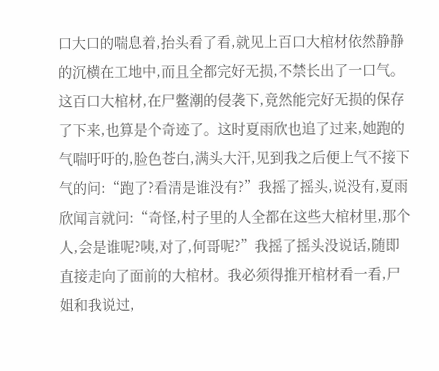口大口的喘息着,抬头看了看,就见上百口大棺材依然静静的沉横在工地中,而且全都完好无损,不禁长出了一口气。这百口大棺材,在尸鳖潮的侵袭下,竟然能完好无损的保存了下来,也算是个奇迹了。这时夏雨欣也追了过来,她跑的气喘吁吁的,脸色苍白,满头大汗,见到我之后便上气不接下气的问:“跑了?看清是谁没有?”我摇了摇头,说没有,夏雨欣闻言就问:“奇怪,村子里的人全都在这些大棺材里,那个人,会是谁呢?咦,对了,何哥呢?”我摇了摇头没说话,随即直接走向了面前的大棺材。我必须得推开棺材看一看,尸姐和我说过,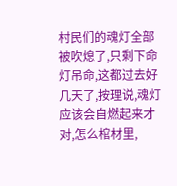村民们的魂灯全部被吹熄了,只剩下命灯吊命,这都过去好几天了,按理说,魂灯应该会自燃起来才对,怎么棺材里,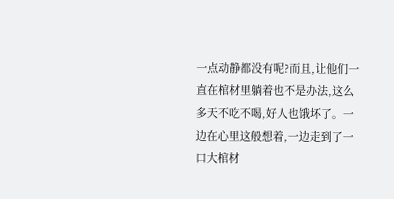一点动静都没有呢?而且,让他们一直在棺材里躺着也不是办法,这么多天不吃不喝,好人也饿坏了。一边在心里这般想着,一边走到了一口大棺材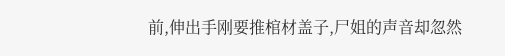前,伸出手刚要推棺材盖子,尸姐的声音却忽然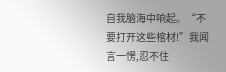自我脑海中响起。“不要打开这些棺材!”我闻言一愣,忍不住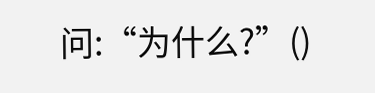问:“为什么?”()